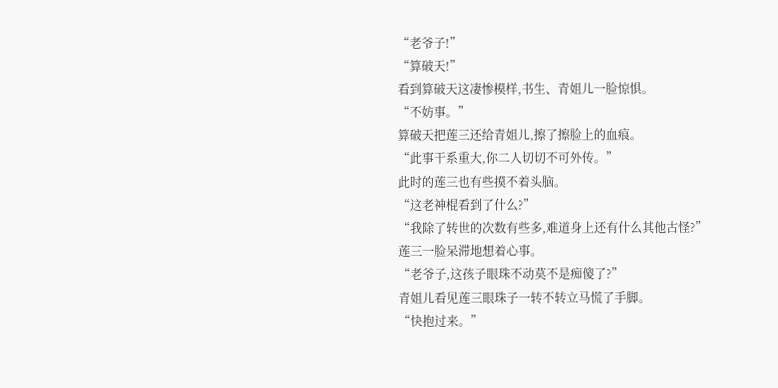“老爷子!”
“算破天!”
看到算破天这凄惨模样,书生、青姐儿一脸惊惧。
“不妨事。”
算破天把莲三还给青姐儿,擦了擦脸上的血痕。
“此事干系重大,你二人切切不可外传。”
此时的莲三也有些摸不着头脑。
“这老神棍看到了什么?”
“我除了转世的次数有些多,难道身上还有什么其他古怪?”
莲三一脸呆滞地想着心事。
“老爷子,这孩子眼珠不动莫不是痴傻了?”
青姐儿看见莲三眼珠子一转不转立马慌了手脚。
“快抱过来。”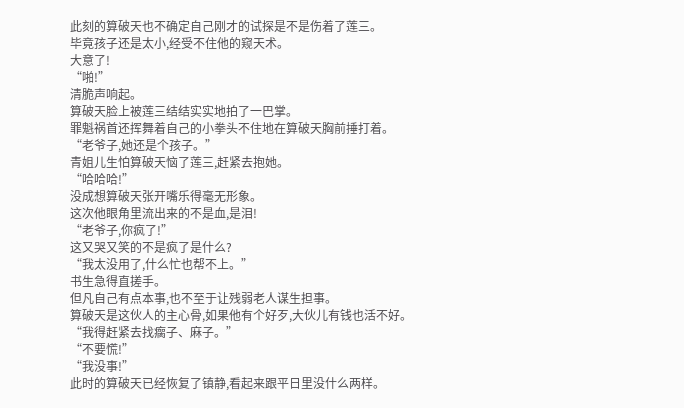此刻的算破天也不确定自己刚才的试探是不是伤着了莲三。
毕竟孩子还是太小,经受不住他的窥天术。
大意了!
“啪!”
清脆声响起。
算破天脸上被莲三结结实实地拍了一巴掌。
罪魁祸首还挥舞着自己的小拳头不住地在算破天胸前捶打着。
“老爷子,她还是个孩子。”
青姐儿生怕算破天恼了莲三,赶紧去抱她。
“哈哈哈!”
没成想算破天张开嘴乐得毫无形象。
这次他眼角里流出来的不是血,是泪!
“老爷子,你疯了!”
这又哭又笑的不是疯了是什么?
“我太没用了,什么忙也帮不上。”
书生急得直搓手。
但凡自己有点本事,也不至于让残弱老人谋生担事。
算破天是这伙人的主心骨,如果他有个好歹,大伙儿有钱也活不好。
“我得赶紧去找瘸子、麻子。”
“不要慌!”
“我没事!”
此时的算破天已经恢复了镇静,看起来跟平日里没什么两样。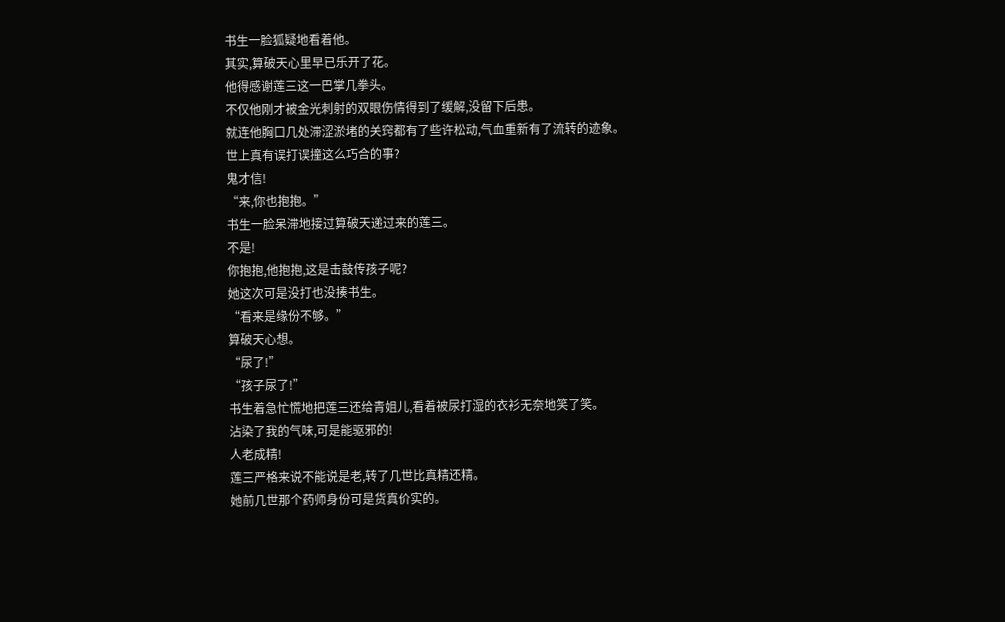书生一脸狐疑地看着他。
其实,算破天心里早已乐开了花。
他得感谢莲三这一巴掌几拳头。
不仅他刚才被金光刺射的双眼伤情得到了缓解,没留下后患。
就连他胸口几处滞涩淤堵的关窍都有了些许松动,气血重新有了流转的迹象。
世上真有误打误撞这么巧合的事?
鬼才信!
“来,你也抱抱。”
书生一脸呆滞地接过算破天递过来的莲三。
不是!
你抱抱,他抱抱,这是击鼓传孩子呢?
她这次可是没打也没揍书生。
“看来是缘份不够。”
算破天心想。
“尿了!”
“孩子尿了!”
书生着急忙慌地把莲三还给青姐儿,看着被尿打湿的衣衫无奈地笑了笑。
沾染了我的气味,可是能驱邪的!
人老成精!
莲三严格来说不能说是老,转了几世比真精还精。
她前几世那个药师身份可是货真价实的。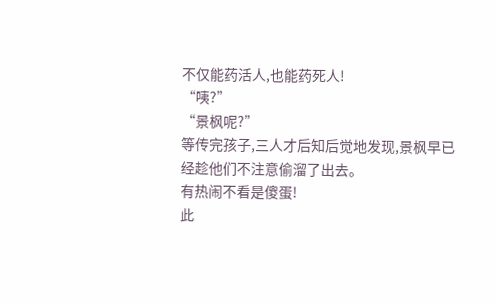不仅能药活人,也能药死人!
“咦?”
“景枫呢?”
等传完孩子,三人才后知后觉地发现,景枫早已经趁他们不注意偷溜了出去。
有热闹不看是傻蛋!
此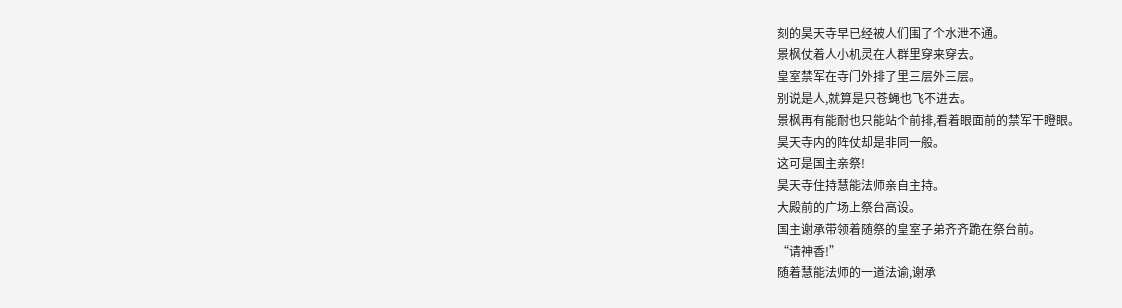刻的昊天寺早已经被人们围了个水泄不通。
景枫仗着人小机灵在人群里穿来穿去。
皇室禁军在寺门外排了里三层外三层。
别说是人,就算是只苍蝇也飞不进去。
景枫再有能耐也只能站个前排,看着眼面前的禁军干瞪眼。
昊天寺内的阵仗却是非同一般。
这可是国主亲祭!
昊天寺住持慧能法师亲自主持。
大殿前的广场上祭台高设。
国主谢承带领着随祭的皇室子弟齐齐跪在祭台前。
“请神香!”
随着慧能法师的一道法谕,谢承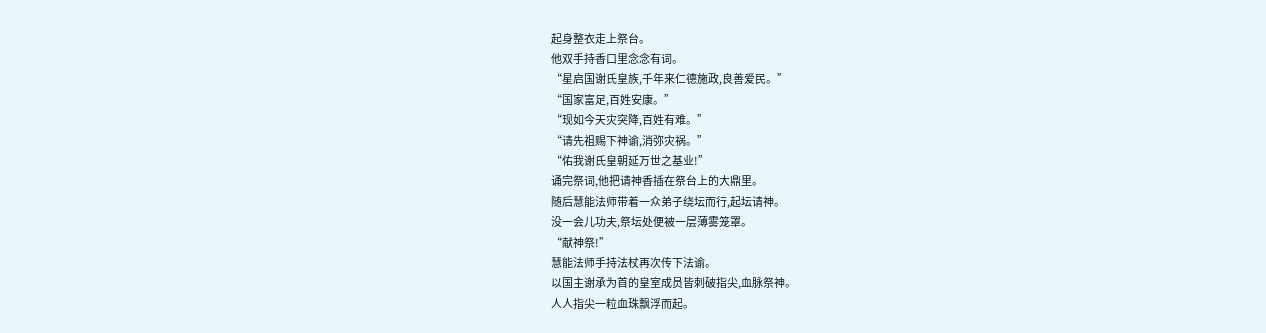起身整衣走上祭台。
他双手持香口里念念有词。
“星启国谢氏皇族,千年来仁德施政,良善爱民。”
“国家富足,百姓安康。”
“现如今天灾突降,百姓有难。”
“请先祖赐下神谕,消弥灾祸。”
“佑我谢氏皇朝延万世之基业!”
诵完祭词,他把请神香插在祭台上的大鼎里。
随后慧能法师带着一众弟子绕坛而行,起坛请神。
没一会儿功夫,祭坛处便被一层薄雾笼罩。
“献神祭!”
慧能法师手持法杖再次传下法谕。
以国主谢承为首的皇室成员皆刺破指尖,血脉祭神。
人人指尖一粒血珠飘浮而起。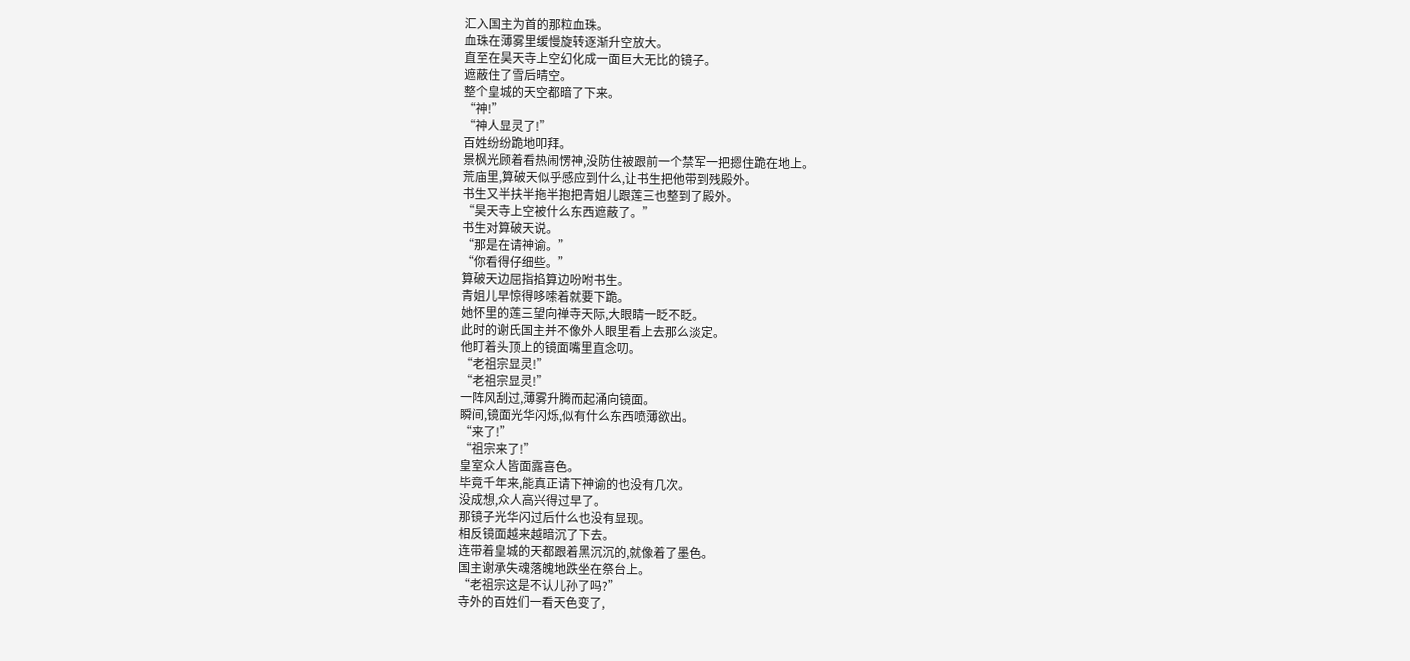汇入国主为首的那粒血珠。
血珠在薄雾里缓慢旋转逐渐升空放大。
直至在昊天寺上空幻化成一面巨大无比的镜子。
遮蔽住了雪后晴空。
整个皇城的天空都暗了下来。
“神!”
“神人显灵了!”
百姓纷纷跪地叩拜。
景枫光顾着看热闹愣神,没防住被跟前一个禁军一把摁住跪在地上。
荒庙里,算破天似乎感应到什么,让书生把他带到残殿外。
书生又半扶半拖半抱把青姐儿跟莲三也整到了殿外。
“昊天寺上空被什么东西遮蔽了。”
书生对算破天说。
“那是在请神谕。”
“你看得仔细些。”
算破天边屈指掐算边吩咐书生。
青姐儿早惊得哆嗦着就要下跪。
她怀里的莲三望向禅寺天际,大眼睛一眨不眨。
此时的谢氏国主并不像外人眼里看上去那么淡定。
他盯着头顶上的镜面嘴里直念叨。
“老祖宗显灵!”
“老祖宗显灵!”
一阵风刮过,薄雾升腾而起涌向镜面。
瞬间,镜面光华闪烁,似有什么东西喷薄欲出。
“来了!”
“祖宗来了!”
皇室众人皆面露喜色。
毕竟千年来,能真正请下神谕的也没有几次。
没成想,众人高兴得过早了。
那镜子光华闪过后什么也没有显现。
相反镜面越来越暗沉了下去。
连带着皇城的天都跟着黑沉沉的,就像着了墨色。
国主谢承失魂落魄地跌坐在祭台上。
“老祖宗这是不认儿孙了吗?”
寺外的百姓们一看天色变了,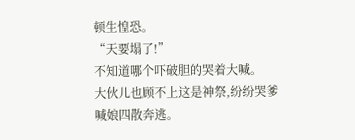顿生惶恐。
“天要塌了!”
不知道哪个吓破胆的哭着大喊。
大伙儿也顾不上这是神祭,纷纷哭爹喊娘四散奔逃。